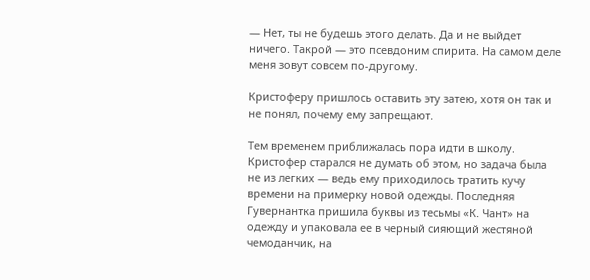— Нет, ты не будешь этого делать. Да и не выйдет ничего. Такрой — это псевдоним спирита. На самом деле меня зовут совсем по-другому.

Кристоферу пришлось оставить эту затею, хотя он так и не понял, почему ему запрещают.

Тем временем приближалась пора идти в школу. Кристофер старался не думать об этом, но задача была не из легких — ведь ему приходилось тратить кучу времени на примерку новой одежды. Последняя Гувернантка пришила буквы из тесьмы «К. Чант» на одежду и упаковала ее в черный сияющий жестяной чемоданчик, на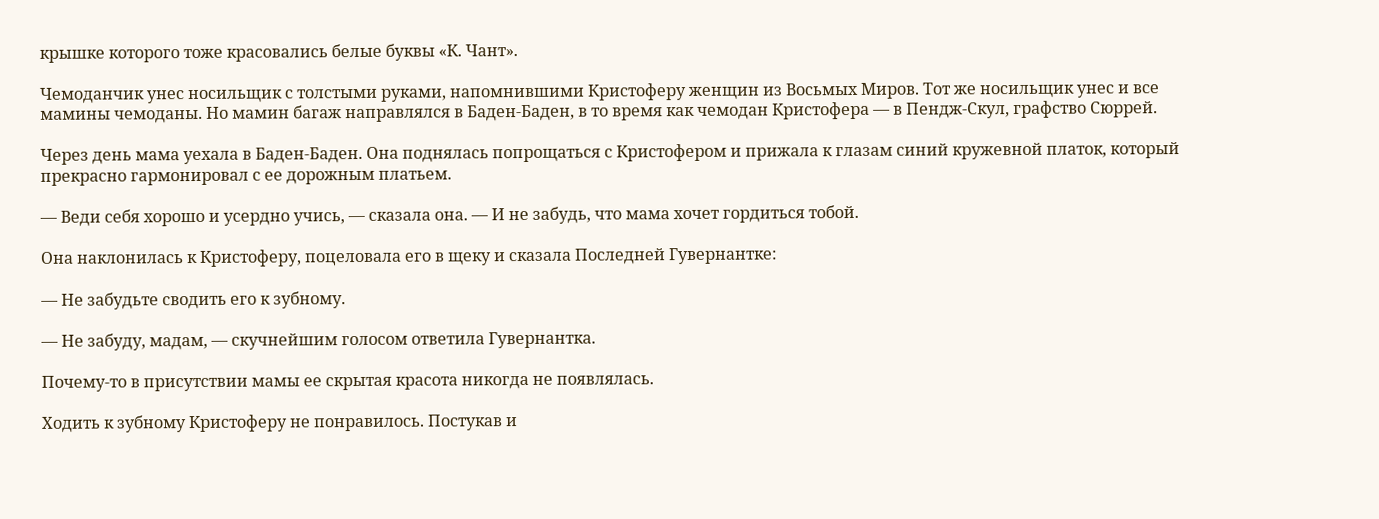крышке которого тоже красовались белые буквы «К. Чант».

Чемоданчик унес носильщик с толстыми руками, напомнившими Кристоферу женщин из Восьмых Миров. Тот же носильщик унес и все мамины чемоданы. Но мамин багаж направлялся в Баден-Баден, в то время как чемодан Кристофера — в Пендж-Скул, графство Сюррей.

Через день мама уехала в Баден-Баден. Она поднялась попрощаться с Кристофером и прижала к глазам синий кружевной платок, который прекрасно гармонировал с ее дорожным платьем.

— Веди себя хорошо и усердно учись, — сказала она. — И не забудь, что мама хочет гордиться тобой.

Она наклонилась к Кристоферу, поцеловала его в щеку и сказала Последней Гувернантке:

— Не забудьте сводить его к зубному.

— Не забуду, мадам, — скучнейшим голосом ответила Гувернантка.

Почему-то в присутствии мамы ее скрытая красота никогда не появлялась.

Ходить к зубному Кристоферу не понравилось. Постукав и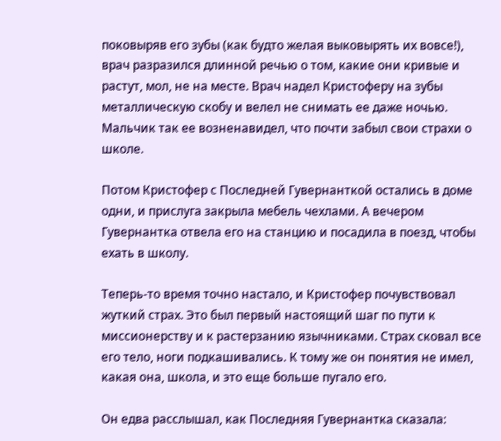поковыряв его зубы (как будто желая выковырять их вовсе!), врач разразился длинной речью о том, какие они кривые и растут, мол, не на месте. Врач надел Кристоферу на зубы металлическую скобу и велел не снимать ее даже ночью. Мальчик так ее возненавидел, что почти забыл свои страхи о школе.

Потом Кристофер с Последней Гувернанткой остались в доме одни, и прислуга закрыла мебель чехлами. А вечером Гувернантка отвела его на станцию и посадила в поезд, чтобы ехать в школу.

Теперь-то время точно настало, и Кристофер почувствовал жуткий страх. Это был первый настоящий шаг по пути к миссионерству и к растерзанию язычниками. Страх сковал все его тело, ноги подкашивались. К тому же он понятия не имел, какая она, школа, и это еще больше пугало его.

Он едва расслышал, как Последняя Гувернантка сказала: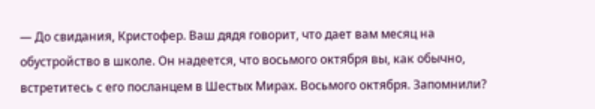— До свидания, Кристофер. Ваш дядя говорит, что дает вам месяц на обустройство в школе. Он надеется, что восьмого октября вы, как обычно, встретитесь с его посланцем в Шестых Мирах. Восьмого октября. Запомнили?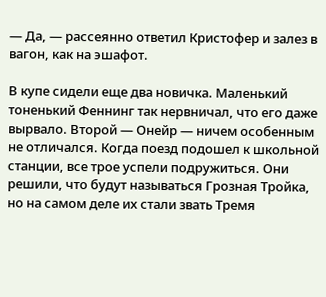— Да, — рассеянно ответил Кристофер и залез в вагон, как на эшафот.

В купе сидели еще два новичка. Маленький тоненький Феннинг так нервничал, что его даже вырвало. Второй — Онейр — ничем особенным не отличался. Когда поезд подошел к школьной станции, все трое успели подружиться. Они решили, что будут называться Грозная Тройка, но на самом деле их стали звать Тремя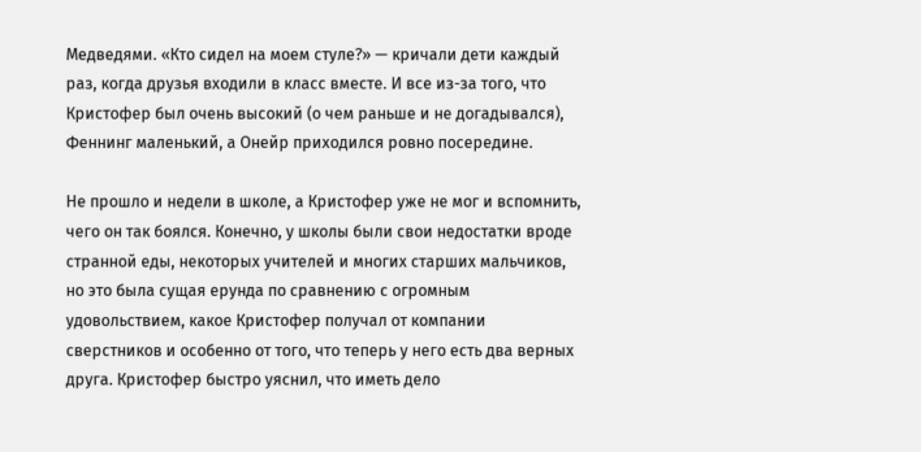Медведями. «Кто сидел на моем стуле?» — кричали дети каждый раз, когда друзья входили в класс вместе. И все из-за того, что Кристофер был очень высокий (о чем раньше и не догадывался), Феннинг маленький, а Онейр приходился ровно посередине.

Не прошло и недели в школе, а Кристофер уже не мог и вспомнить, чего он так боялся. Конечно, у школы были свои недостатки вроде странной еды, некоторых учителей и многих старших мальчиков, но это была сущая ерунда по сравнению с огромным удовольствием, какое Кристофер получал от компании сверстников и особенно от того, что теперь у него есть два верных друга. Кристофер быстро уяснил, что иметь дело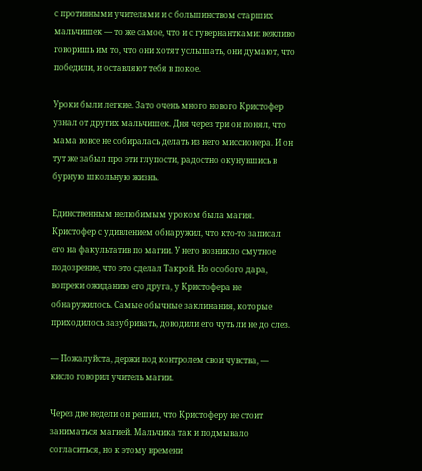с противными учителями и с большинством старших мальчишек — то же самое, что и с гувернантками: вежливо говоришь им то, что они хотят услышать, они думают, что победили, и оставляют тебя в покое.

Уроки были легкие. Зато очень много нового Кристофер узнал от других мальчишек. Дня через три он понял, что мама вовсе не собиралась делать из него миссионера. И он тут же забыл про эти глупости, радостно окунувшись в бурную школьную жизнь.

Единственным нелюбимым уроком была магия. Кристофер с удивлением обнаружил, что кто-то записал его на факультатив по магии. У него возникло смутное подозрение, что это сделал Такрой. Но особого дара, вопреки ожиданию его друга, у Кристофера не обнаружилось. Самые обычные заклинания, которые приходилось зазубривать, доводили его чуть ли не до слез.

— Пожалуйста, держи под контролем свои чувства, — кисло говорил учитель магии.

Через две недели он решил, что Кристоферу не стоит заниматься магией. Мальчика так и подмывало согласиться, но к этому времени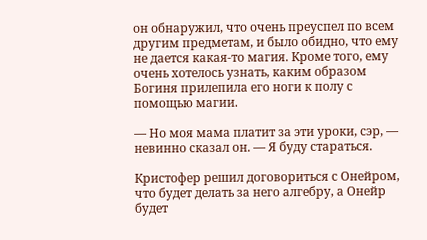он обнаружил, что очень преуспел по всем другим предметам, и было обидно, что ему не дается какая-то магия. Кроме того, ему очень хотелось узнать, каким образом Богиня прилепила его ноги к полу с помощью магии.

— Но моя мама платит за эти уроки, сэр, — невинно сказал он. — Я буду стараться.

Кристофер решил договориться с Онейром, что будет делать за него алгебру, а Онейр будет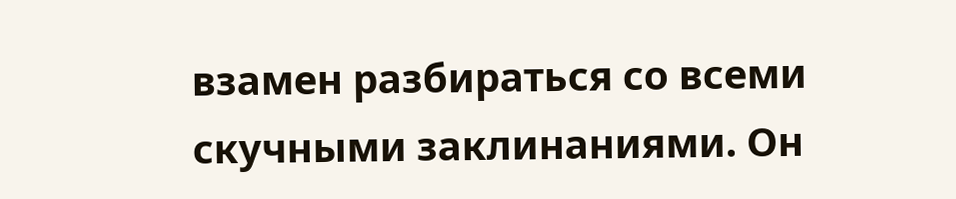взамен разбираться со всеми скучными заклинаниями. Он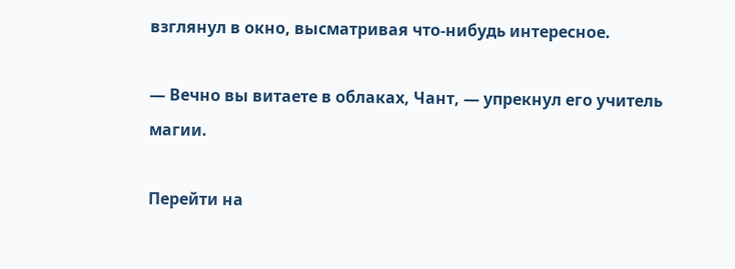взглянул в окно, высматривая что-нибудь интересное.

— Вечно вы витаете в облаках, Чант, — упрекнул его учитель магии.

Перейти на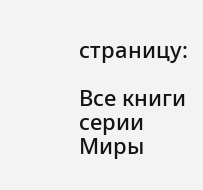страницу:

Все книги серии Миры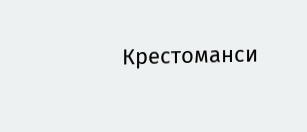Крестоманси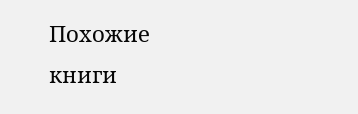Похожие книги